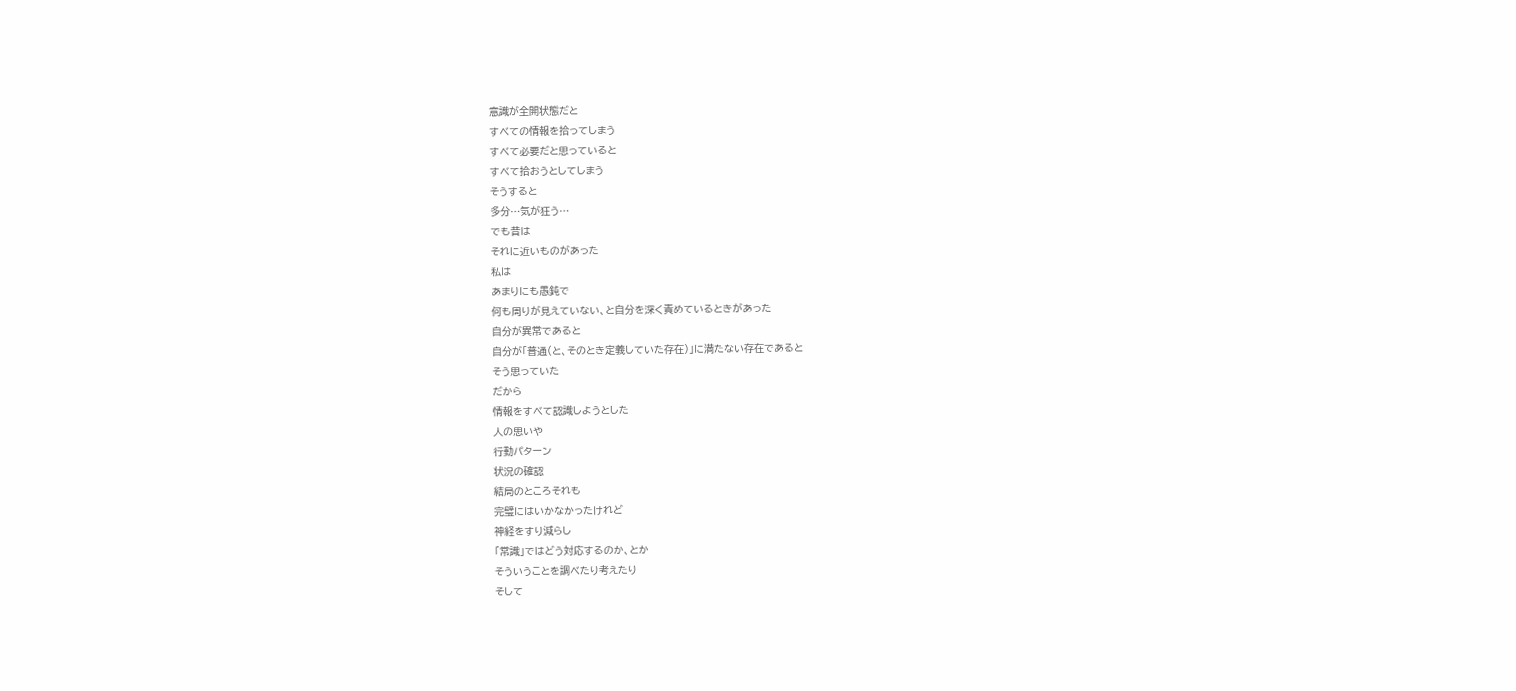意識が全開状態だと
すべての情報を拾ってしまう
すべて必要だと思っていると
すべて拾おうとしてしまう
そうすると
多分…気が狂う…
でも昔は
それに近いものがあった
私は
あまりにも愚鈍で
何も周りが見えていない、と自分を深く責めているときがあった
自分が異常であると
自分が「普通(と、そのとき定義していた存在)」に満たない存在であると
そう思っていた
だから
情報をすべて認識しようとした
人の思いや
行動パターン
状況の確認
結局のところそれも
完璧にはいかなかったけれど
神経をすり減らし
「常識」ではどう対応するのか、とか
そういうことを調べたり考えたり
そして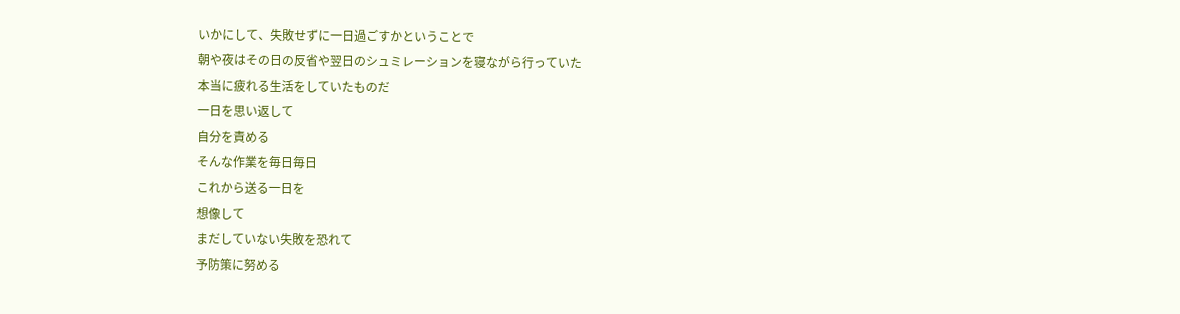いかにして、失敗せずに一日過ごすかということで
朝や夜はその日の反省や翌日のシュミレーションを寝ながら行っていた
本当に疲れる生活をしていたものだ
一日を思い返して
自分を責める
そんな作業を毎日毎日
これから送る一日を
想像して
まだしていない失敗を恐れて
予防策に努める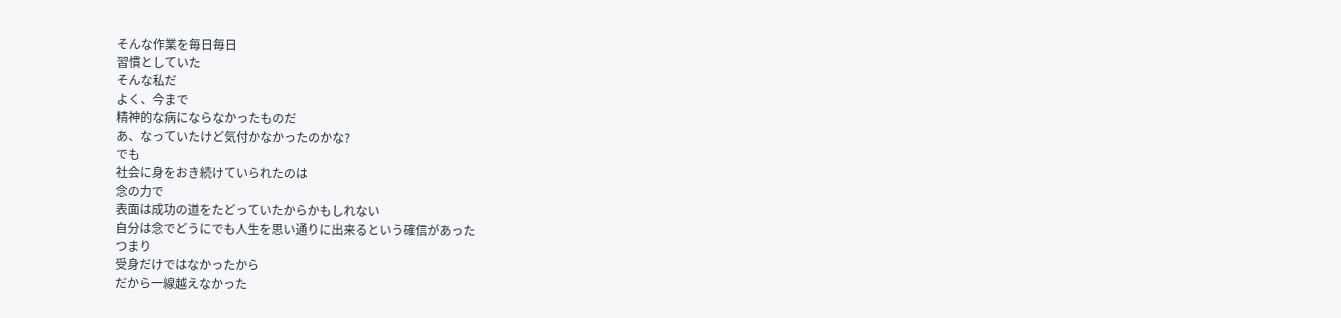そんな作業を毎日毎日
習慣としていた
そんな私だ
よく、今まで
精神的な病にならなかったものだ
あ、なっていたけど気付かなかったのかな?
でも
社会に身をおき続けていられたのは
念の力で
表面は成功の道をたどっていたからかもしれない
自分は念でどうにでも人生を思い通りに出来るという確信があった
つまり
受身だけではなかったから
だから一線越えなかった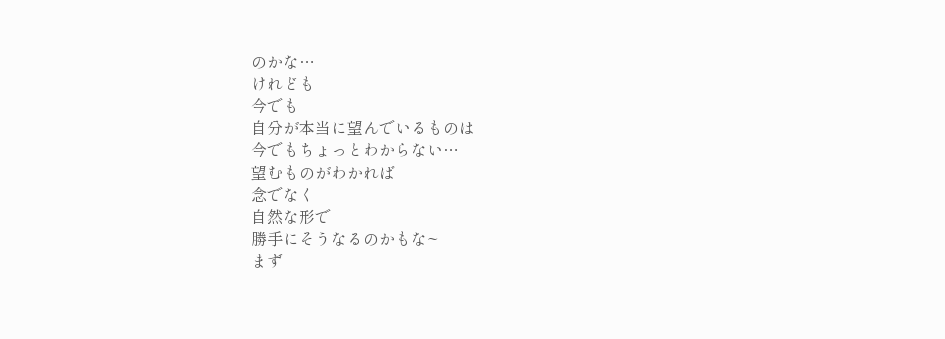のかな…
けれども
今でも
自分が本当に望んでいるものは
今でもちょっとわからない…
望むものがわかれば
念でなく
自然な形で
勝手にそうなるのかもな~
まず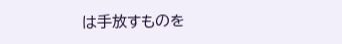は手放すものを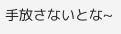手放さないとな~